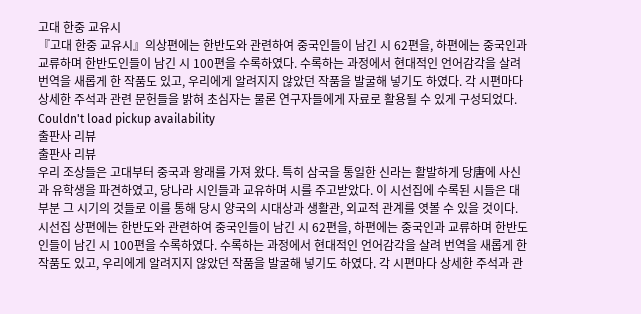고대 한중 교유시
『고대 한중 교유시』의상편에는 한반도와 관련하여 중국인들이 남긴 시 62편을, 하편에는 중국인과 교류하며 한반도인들이 남긴 시 100편을 수록하였다. 수록하는 과정에서 현대적인 언어감각을 살려 번역을 새롭게 한 작품도 있고, 우리에게 알려지지 않았던 작품을 발굴해 넣기도 하였다. 각 시편마다 상세한 주석과 관련 문헌들을 밝혀 초심자는 물론 연구자들에게 자료로 활용될 수 있게 구성되었다.
Couldn't load pickup availability
출판사 리뷰
출판사 리뷰
우리 조상들은 고대부터 중국과 왕래를 가져 왔다. 특히 삼국을 통일한 신라는 활발하게 당唐에 사신과 유학생을 파견하였고, 당나라 시인들과 교유하며 시를 주고받았다. 이 시선집에 수록된 시들은 대부분 그 시기의 것들로 이를 통해 당시 양국의 시대상과 생활관, 외교적 관계를 엿볼 수 있을 것이다.
시선집 상편에는 한반도와 관련하여 중국인들이 남긴 시 62편을, 하편에는 중국인과 교류하며 한반도인들이 남긴 시 100편을 수록하였다. 수록하는 과정에서 현대적인 언어감각을 살려 번역을 새롭게 한 작품도 있고, 우리에게 알려지지 않았던 작품을 발굴해 넣기도 하였다. 각 시편마다 상세한 주석과 관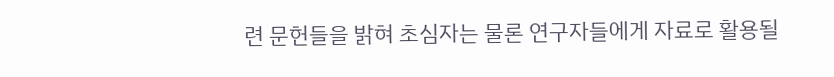련 문헌들을 밝혀 초심자는 물론 연구자들에게 자료로 활용될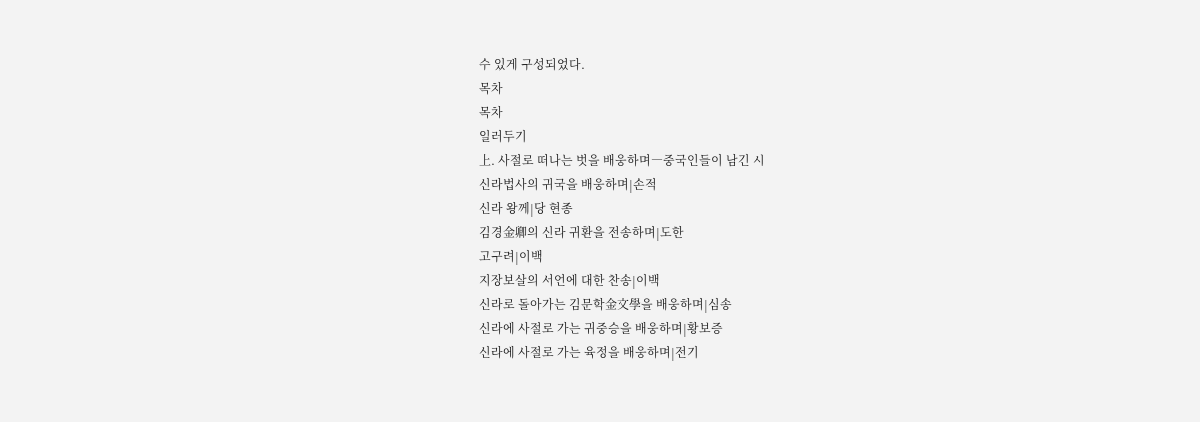수 있게 구성되었다.
목차
목차
일러두기
上. 사절로 떠나는 벗을 배웅하며―중국인들이 남긴 시
신라법사의 귀국을 배웅하며|손적
신라 왕께|당 현종
김경金卿의 신라 귀환을 전송하며|도한
고구려|이백
지장보살의 서언에 대한 찬송|이백
신라로 돌아가는 김문학金文學을 배웅하며|심송
신라에 사절로 가는 귀중승을 배웅하며|황보증
신라에 사절로 가는 육정을 배웅하며|전기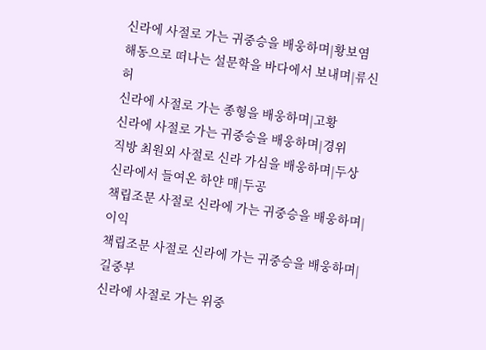신라에 사절로 가는 귀중승을 배웅하며|황보염
해동으로 떠나는 설문학을 바다에서 보내며|류신허
신라에 사절로 가는 종형을 배웅하며|고황
신라에 사절로 가는 귀중승을 배웅하며|경위
직방 최원외 사절로 신라 가심을 배웅하며|두상
신라에서 들여온 하얀 매|두공
책립조문 사절로 신라에 가는 귀중승을 배웅하며|이익
책립조문 사절로 신라에 가는 귀중승을 배웅하며|길중부
신라에 사절로 가는 위중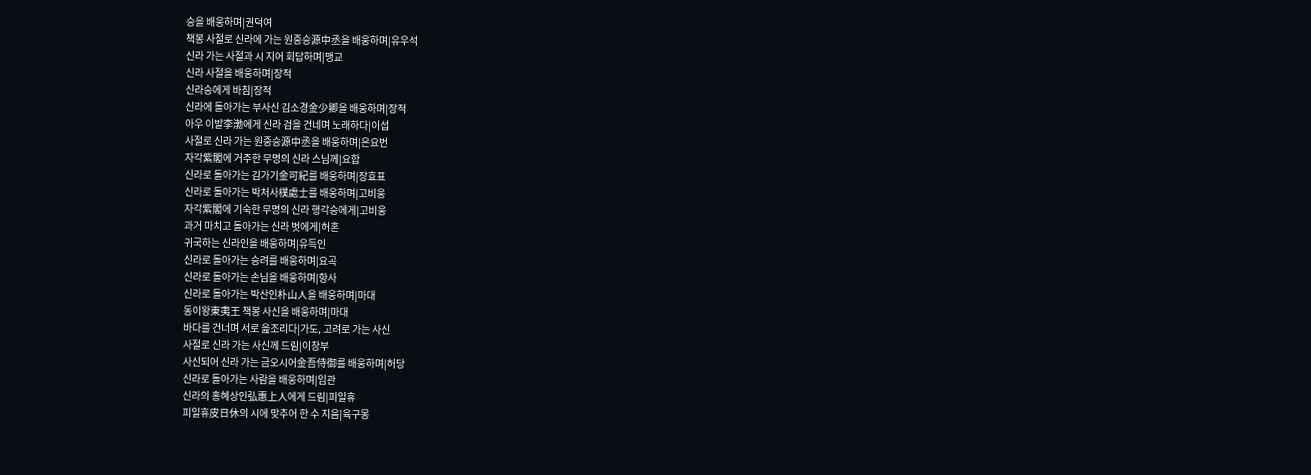승을 배웅하며|권덕여
책봉 사절로 신라에 가는 원중승源中丞을 배웅하며|유우석
신라 가는 사절과 시 지어 회답하며|맹교
신라 사절을 배웅하며|장적
신라승에게 바침|장적
신라에 돌아가는 부사신 김소경金少卿을 배웅하며|장적
아우 이발李渤에게 신라 검을 건네며 노래하다|이섭
사절로 신라 가는 원중승源中丞을 배웅하며|은요번
자각紫閣에 거주한 무명의 신라 스님께|요합
신라로 돌아가는 김가기金可紀를 배웅하며|장효표
신라로 돌아가는 박처사樸處士를 배웅하며|고비웅
자각紫閣에 기숙한 무명의 신라 행각승에게|고비웅
과거 마치고 돌아가는 신라 벗에게|허혼
귀국하는 신라인을 배웅하며|유득인
신라로 돌아가는 승려를 배웅하며|요곡
신라로 돌아가는 손님을 배웅하며|항사
신라로 돌아가는 박산인朴山人을 배웅하며|마대
동이왕東夷王 책봉 사신을 배웅하며|마대
바다를 건너며 서로 읊조리다|가도, 고려로 가는 사신
사절로 신라 가는 사신께 드림|이창부
사신되어 신라 가는 금오시어金吾侍御를 배웅하며|허당
신라로 돌아가는 사람을 배웅하며|임관
신라의 홍혜상인弘惠上人에게 드림|피일휴
피일휴皮日休의 시에 맞추어 한 수 지음|육구몽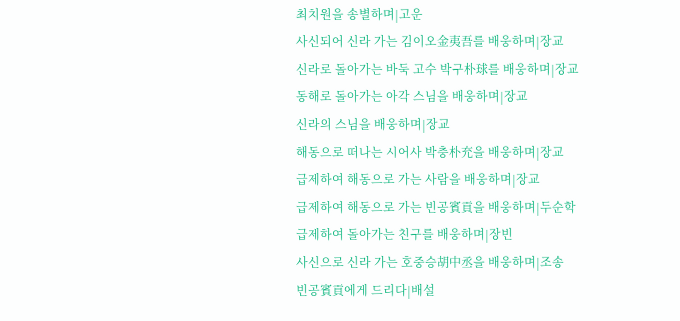최치원을 송별하며|고운
사신되어 신라 가는 김이오金夷吾를 배웅하며|장교
신라로 돌아가는 바둑 고수 박구朴球를 배웅하며|장교
동해로 돌아가는 아각 스님을 배웅하며|장교
신라의 스님을 배웅하며|장교
해동으로 떠나는 시어사 박충朴充을 배웅하며|장교
급제하여 해동으로 가는 사람을 배웅하며|장교
급제하여 해동으로 가는 빈공賓貢을 배웅하며|두순학
급제하여 돌아가는 친구를 배웅하며|장빈
사신으로 신라 가는 호중승胡中丞을 배웅하며|조송
빈공賓貢에게 드리다|배설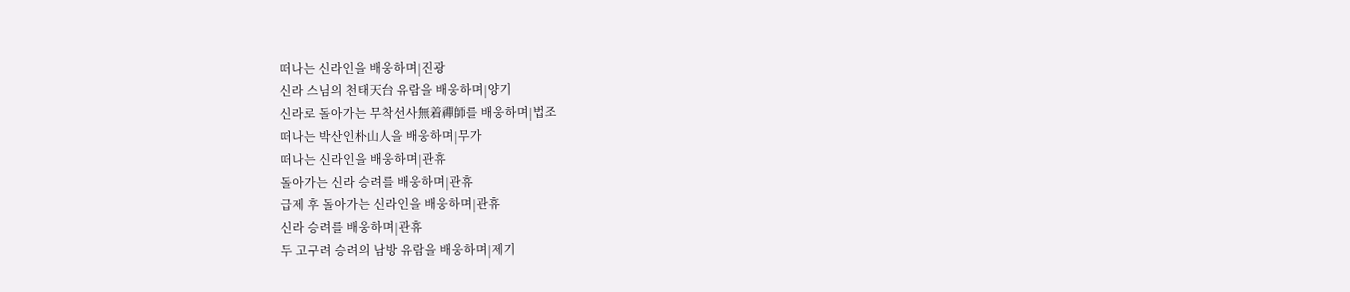떠나는 신라인을 배웅하며|진광
신라 스님의 천태天台 유람을 배웅하며|양기
신라로 돌아가는 무착선사無着禪師를 배웅하며|법조
떠나는 박산인朴山人을 배웅하며|무가
떠나는 신라인을 배웅하며|관휴
돌아가는 신라 승려를 배웅하며|관휴
급제 후 돌아가는 신라인을 배웅하며|관휴
신라 승려를 배웅하며|관휴
두 고구려 승려의 남방 유람을 배웅하며|제기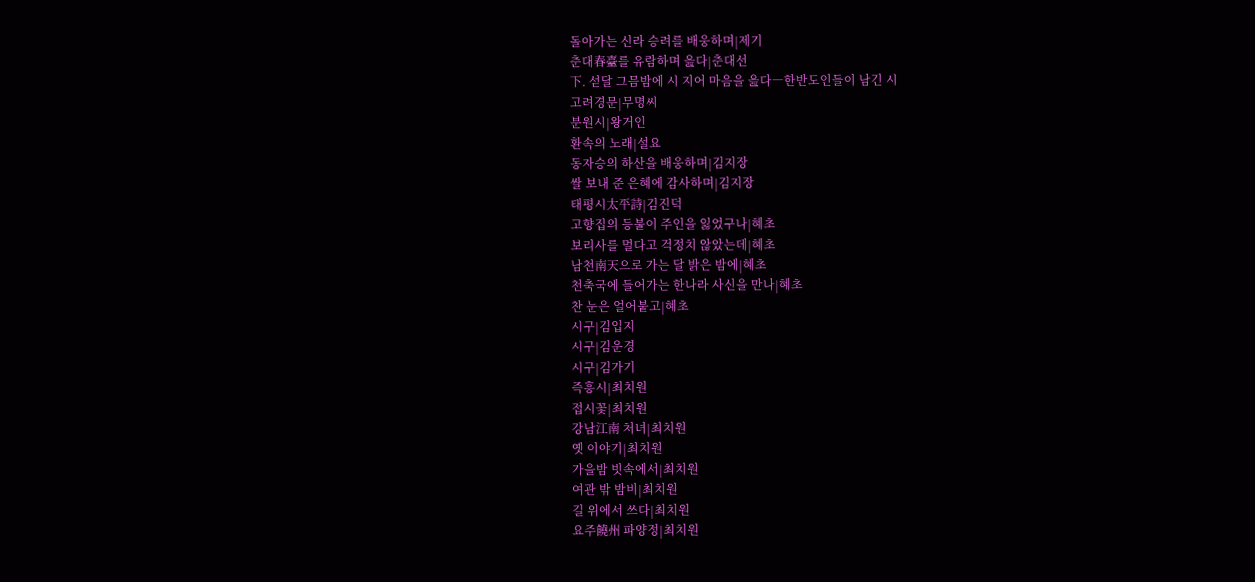돌아가는 신라 승려를 배웅하며|제기
춘대春臺를 유람하며 읊다|춘대선
下. 섣달 그믐밤에 시 지어 마음을 읊다―한반도인들이 남긴 시
고려경문|무명씨
분원시|왕거인
환속의 노래|설요
동자승의 하산을 배웅하며|김지장
쌀 보내 준 은혜에 감사하며|김지장
태평시太平詩|김진덕
고향집의 등불이 주인을 잃었구나|혜초
보리사를 멀다고 걱정치 않았는데|혜초
남천南天으로 가는 달 밝은 밤에|혜초
천축국에 들어가는 한나라 사신을 만나|혜초
찬 눈은 얼어붙고|혜초
시구|김입지
시구|김운경
시구|김가기
즉흥시|최치원
접시꽃|최치원
강남江南 처녀|최치원
옛 이야기|최치원
가을밤 빗속에서|최치원
여관 밖 밤비|최치원
길 위에서 쓰다|최치원
요주饒州 파양정|최치원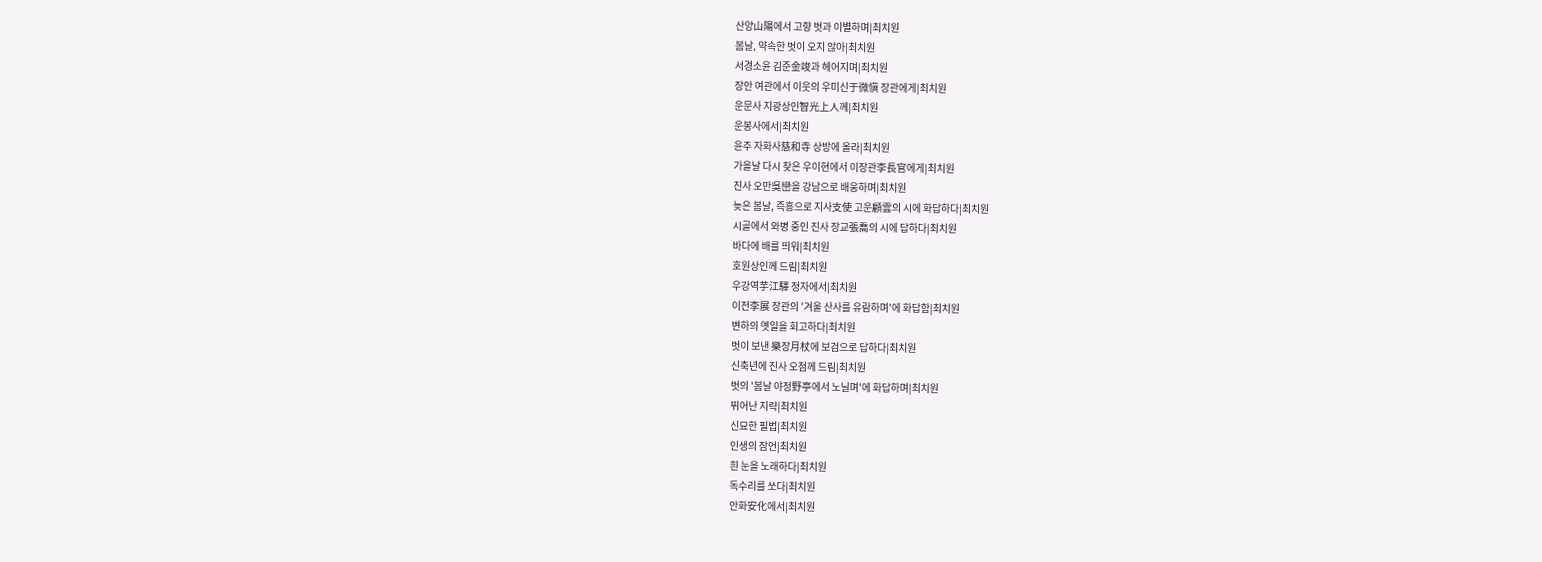산양山陽에서 고향 벗과 이별하며|최치원
봄날, 약속한 벗이 오지 않아|최치원
서경소윤 김준金竣과 헤어지며|최치원
장안 여관에서 이웃의 우미신于微愼 장관에게|최치원
운문사 지광상인智光上人께|최치원
운봉사에서|최치원
윤주 자화사慈和寺 상방에 올라|최치원
가을날 다시 찾은 우이현에서 이장관李長官에게|최치원
진사 오만吳巒을 강남으로 배웅하며|최치원
늦은 봄날, 즉흥으로 지사支使 고운顧雲의 시에 화답하다|최치원
시골에서 와병 중인 진사 장교張喬의 시에 답하다|최치원
바다에 배를 띄워|최치원
호원상인께 드림|최치원
우강역芋江驛 정자에서|최치원
이전李展 장관의 '겨울 산사를 유람하며'에 화답함|최치원
변하의 옛일을 회고하다|최치원
벗이 보낸 樂장月杖에 보검으로 답하다|최치원
신축년에 진사 오첨께 드림|최치원
벗의 '봄날 야정野亭에서 노닐며'에 화답하며|최치원
뛰어난 지략|최치원
신묘한 필법|최치원
인생의 잠언|최치원
흰 눈을 노래하다|최치원
독수리를 쏘다|최치원
안화安化에서|최치원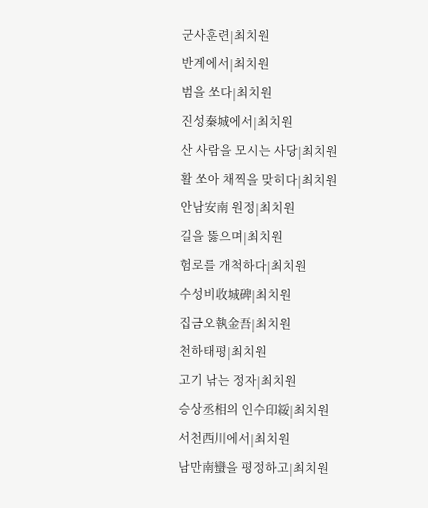군사훈련|최치원
반계에서|최치원
범을 쏘다|최치원
진성秦城에서|최치원
산 사람을 모시는 사당|최치원
활 쏘아 채찍을 맞히다|최치원
안남安南 원정|최치원
길을 뚫으며|최치원
험로를 개척하다|최치원
수성비收城碑|최치원
집금오執金吾|최치원
천하태평|최치원
고기 낚는 정자|최치원
승상丞相의 인수印綏|최치원
서천西川에서|최치원
남만南蠻을 평정하고|최치원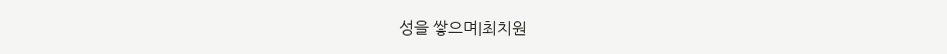성을 쌓으며|최치원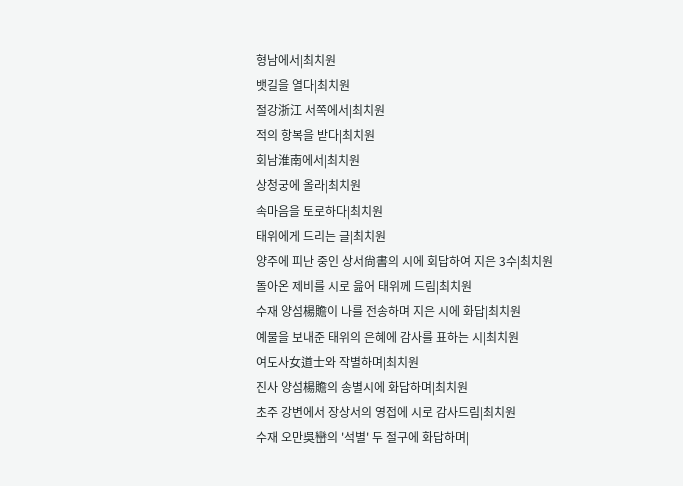형남에서|최치원
뱃길을 열다|최치원
절강浙江 서쪽에서|최치원
적의 항복을 받다|최치원
회남淮南에서|최치원
상청궁에 올라|최치원
속마음을 토로하다|최치원
태위에게 드리는 글|최치원
양주에 피난 중인 상서尙書의 시에 회답하여 지은 3수|최치원
돌아온 제비를 시로 읊어 태위께 드림|최치원
수재 양섬楊贍이 나를 전송하며 지은 시에 화답|최치원
예물을 보내준 태위의 은혜에 감사를 표하는 시|최치원
여도사女道士와 작별하며|최치원
진사 양섬楊贍의 송별시에 화답하며|최치원
초주 강변에서 장상서의 영접에 시로 감사드림|최치원
수재 오만吳巒의 '석별' 두 절구에 화답하며|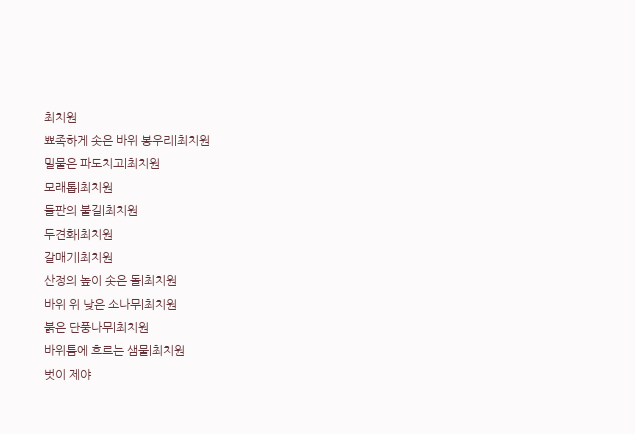최치원
뾰족하게 솟은 바위 봉우리|최치원
밀물은 파도치고|최치원
모래톱|최치원
들판의 불길|최치원
두견화|최치원
갈매기|최치원
산정의 높이 솟은 돌|최치원
바위 위 낮은 소나무|최치원
붉은 단풍나무|최치원
바위틈에 흐르는 샘물|최치원
벗이 제야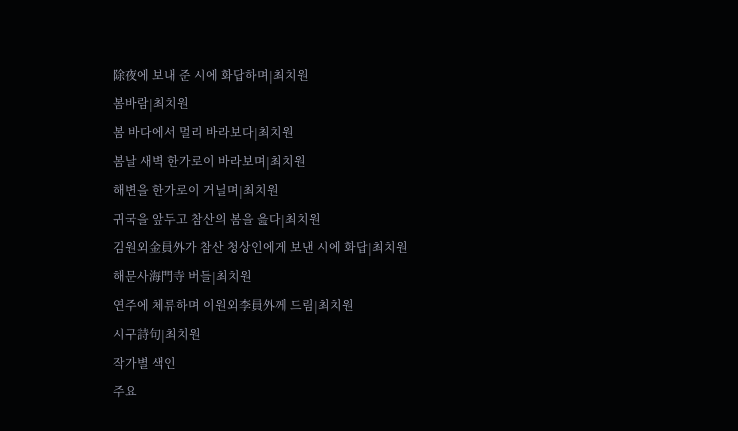除夜에 보내 준 시에 화답하며|최치원
봄바람|최치원
봄 바다에서 멀리 바라보다|최치원
봄날 새벽 한가로이 바라보며|최치원
해변을 한가로이 거닐며|최치원
귀국을 앞두고 참산의 봄을 읊다|최치원
김원외金員外가 참산 청상인에게 보낸 시에 화답|최치원
해문사海門寺 버들|최치원
연주에 체류하며 이원외李員外께 드림|최치원
시구詩句|최치원
작가별 색인
주요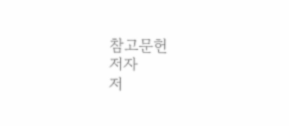참고문헌
저자
저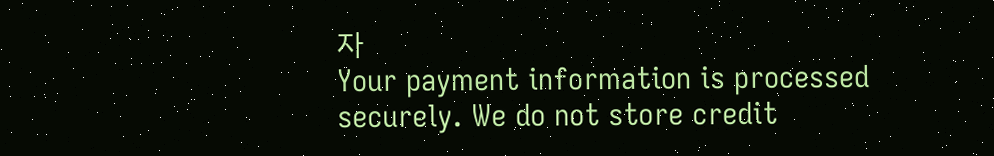자
Your payment information is processed securely. We do not store credit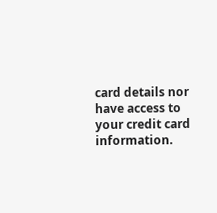card details nor have access to your credit card information.